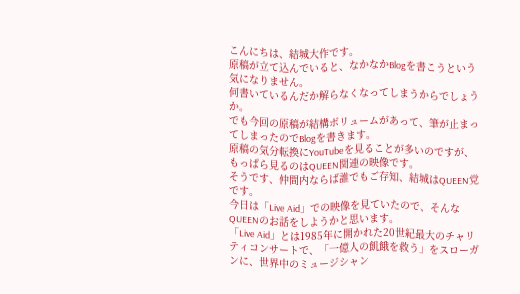こんにちは、結城大作です。
原稿が立て込んでいると、なかなかBlogを書こうという気になりません。
何書いているんだか解らなくなってしまうからでしょうか。
でも今回の原稿が結構ボリュームがあって、筆が止まってしまったのでBlogを書きます。
原稿の気分転換にYouTubeを見ることが多いのですが、もっぱら見るのはQUEEN関連の映像です。
そうです、仲間内ならば誰でもご存知、結城はQUEEN党です。
今日は「Live Aid」での映像を見ていたので、そんなQUEENのお話をしようかと思います。
「Live Aid」とは1985年に開かれた20世紀最大のチャリティコンサートで、「一億人の飢餓を救う」をスローガンに、世界中のミュージシャン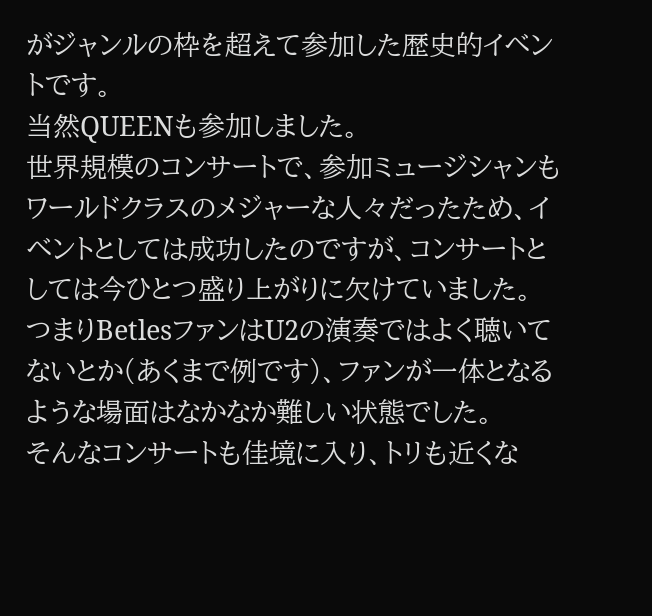がジャンルの枠を超えて参加した歴史的イベントです。
当然QUEENも参加しました。
世界規模のコンサートで、参加ミュージシャンもワールドクラスのメジャーな人々だったため、イベントとしては成功したのですが、コンサートとしては今ひとつ盛り上がりに欠けていました。
つまりBetlesファンはU2の演奏ではよく聴いてないとか(あくまで例です)、ファンが一体となるような場面はなかなか難しい状態でした。
そんなコンサートも佳境に入り、トリも近くな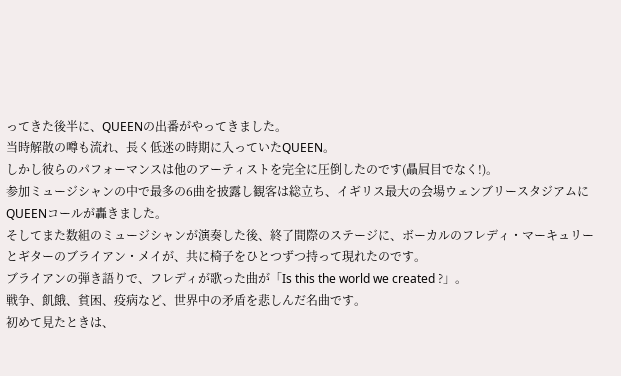ってきた後半に、QUEENの出番がやってきました。
当時解散の噂も流れ、長く低迷の時期に入っていたQUEEN。
しかし彼らのパフォーマンスは他のアーティストを完全に圧倒したのです(贔屓目でなく!)。
参加ミュージシャンの中で最多の6曲を披露し観客は総立ち、イギリス最大の会場ウェンブリースタジアムにQUEENコールが轟きました。
そしてまた数組のミュージシャンが演奏した後、終了間際のステージに、ボーカルのフレディ・マーキュリーとギターのブライアン・メイが、共に椅子をひとつずつ持って現れたのです。
ブライアンの弾き語りで、フレディが歌った曲が「Is this the world we created ?」。
戦争、飢餓、貧困、疫病など、世界中の矛盾を悲しんだ名曲です。
初めて見たときは、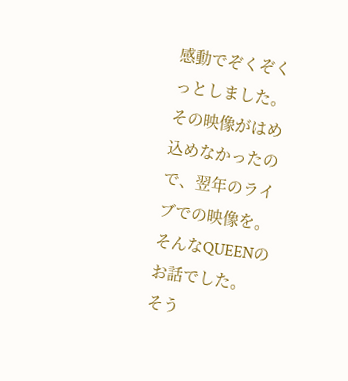感動でぞくぞくっとしました。
その映像がはめ込めなかったので、翌年のライブでの映像を。
そんなQUEENのお話でした。
そう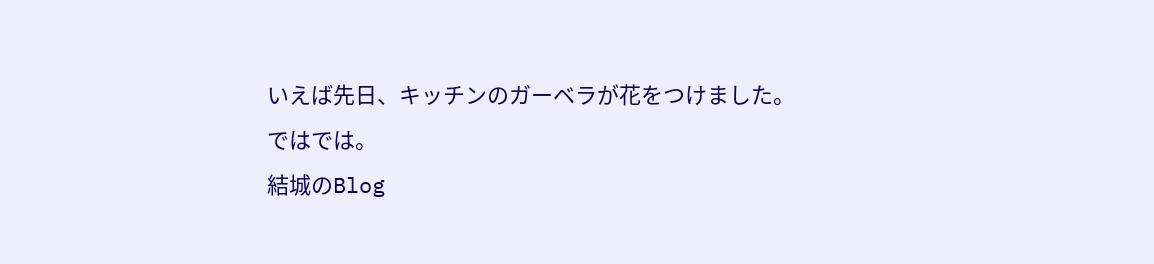いえば先日、キッチンのガーベラが花をつけました。
ではでは。
結城のBlog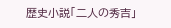歴史小説「二人の秀吉」